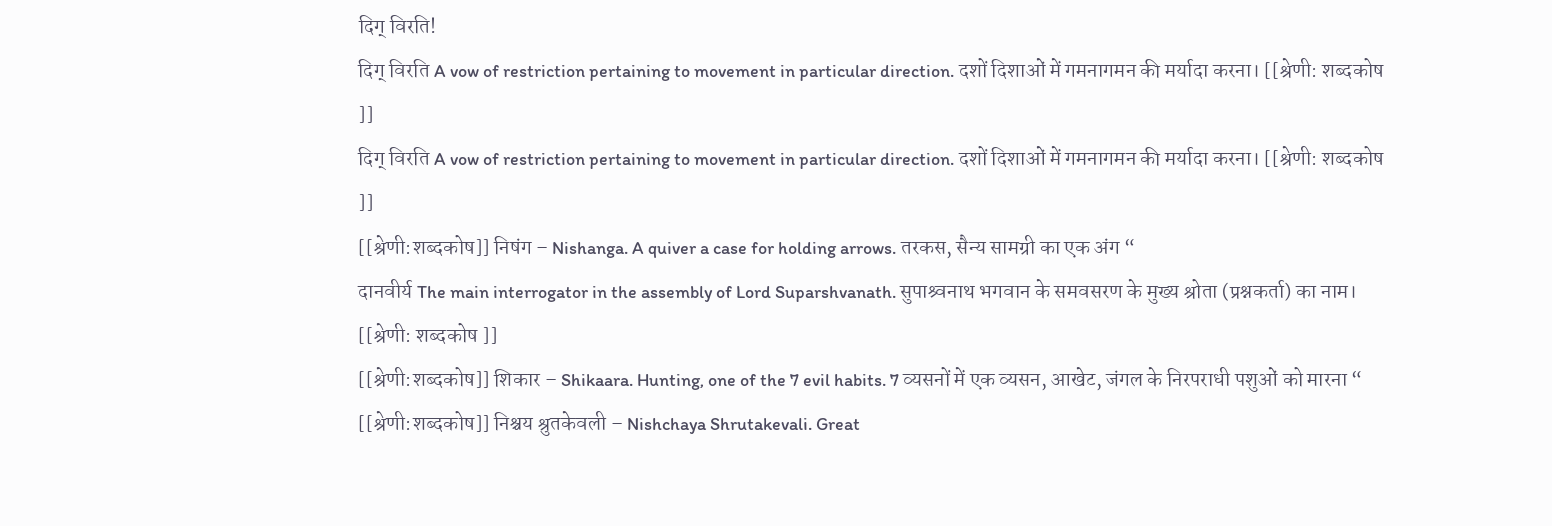दिग् विरति!
दिग् विरति A vow of restriction pertaining to movement in particular direction. दशों दिशाओं में गमनागमन की मर्यादा करना। [[श्रेणी: शब्दकोष ]]
दिग् विरति A vow of restriction pertaining to movement in particular direction. दशों दिशाओं में गमनागमन की मर्यादा करना। [[श्रेणी: शब्दकोष ]]
[[श्रेणी:शब्दकोष]] निषंग – Nishanga. A quiver a case for holding arrows. तरकस, सैन्य सामग्री का एक अंग “
दानवीर्य The main interrogator in the assembly of Lord Suparshvanath. सुपाश्र्वनाथ भगवान के समवसरण के मुख्य श्रोता (प्रश्नकर्ता) का नाम। [[श्रेणी: शब्दकोष ]]
[[श्रेणी:शब्दकोष]] शिकार – Shikaara. Hunting, one of the 7 evil habits. 7 व्यसनों में एक व्यसन, आखेट, जंगल के निरपराधी पशुओं को मारना “
[[श्रेणी:शब्दकोष]] निश्चय श्रुतकेवली – Nishchaya Shrutakevali. Great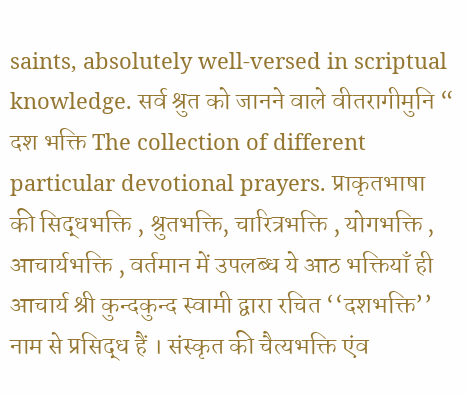saints, absolutely well-versed in scriptual knowledge. सर्व श्रुत को जानने वाले वीतरागीमुनि “
दश भक्ति The collection of different particular devotional prayers. प्राकृतभाषा की सिद्धभक्ति , श्रुतभक्ति, चारित्रभक्ति , योगभक्ति , आचार्यभक्ति , वर्तमान में उपलब्ध ये आठ भक्तियाँ ही आचार्य श्री कुन्दकुन्द स्वामी द्वारा रचित ‘‘दशभक्ति’’ नाम से प्रसिद्ध हैं । संस्कृत की चैत्यभक्ति एंव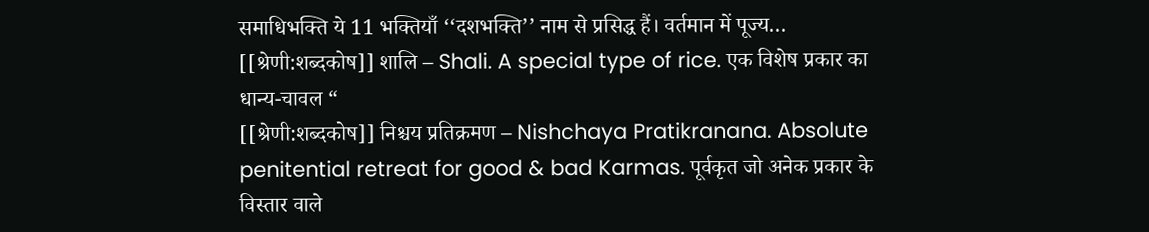समाधिभक्ति ये 11 भक्तियाँ ‘‘दशभक्ति’’ नाम से प्रसिद्ध हैं। वर्तमान में पूज्य…
[[श्रेणी:शब्दकोष]] शालि – Shali. A special type of rice. एक विशेष प्रकार का धान्य-चावल “
[[श्रेणी:शब्दकोष]] निश्चय प्रतिक्रमण – Nishchaya Pratikranana. Absolute penitential retreat for good & bad Karmas. पूर्वकृत जो अनेक प्रकार के विस्तार वाले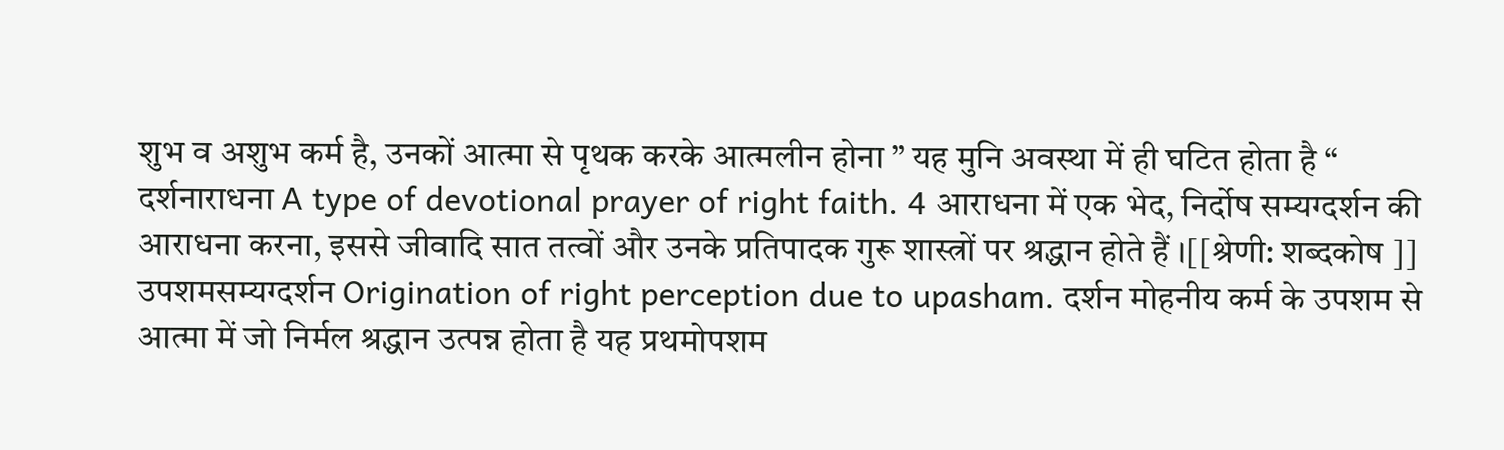शुभ व अशुभ कर्म है, उनकों आत्मा से पृथक करके आत्मलीन होना ” यह मुनि अवस्था में ही घटित होता है “
दर्शनाराधना A type of devotional prayer of right faith. 4 आराधना में एक भेद, निर्दोष सम्यग्दर्शन की आराधना करना, इससे जीवादि सात तत्वों और उनके प्रतिपादक गुरू शास्त्रों पर श्रद्धान होते हैं ।[[श्रेणी: शब्दकोष ]]
उपशमसम्यग्दर्शन Origination of right perception due to upasham. दर्शन मोहनीय कर्म के उपशम से आत्मा में जो निर्मल श्रद्धान उत्पन्न होता है यह प्रथमोपशम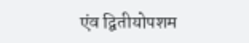एंव द्वितीयोपशम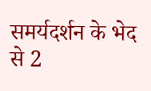समर्यदर्शन के भेद से 2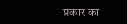प्रकार का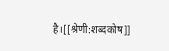है।[[श्रेणी:शब्दकोष]]